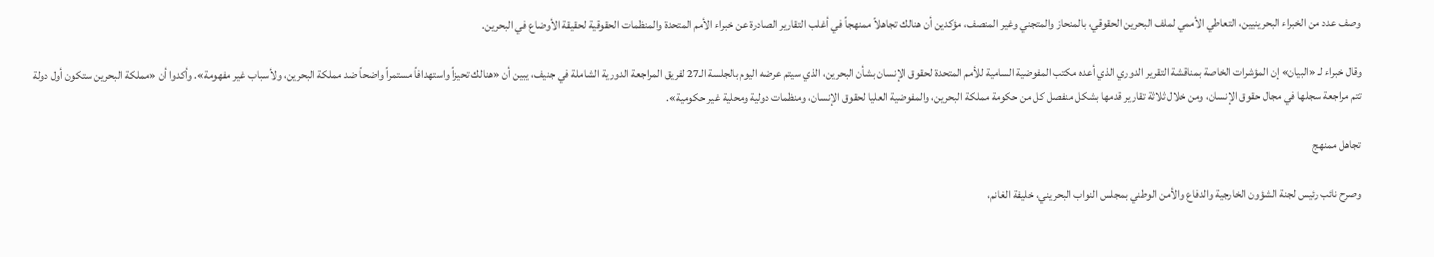وصف عدد من الخبراء البحرينيين، التعاطي الأممي لملف البحرين الحقوقي، بالمنحاز والمتجني وغير المنصف، مؤكدين أن هنالك تجاهلاً ممنهجاً في أغلب التقارير الصادرة عن خبراء الأمم المتحدة والمنظمات الحقوقية لحقيقة الأوضاع في البحرين.

وقال خبراء لـ «البيان» إن المؤشرات الخاصة بمناقشة التقرير الدوري الذي أعده مكتب المفوضية السامية للأمم المتحدة لحقوق الإنسان بشأن البحرين، الذي سيتم عرضه اليوم بالجلسة الـ27 لفريق المراجعة الدورية الشاملة في جنيف، يبين أن «هنالك تحيزاً واستهدافاً مستمراً واضحاً ضد مملكة البحرين، ولأسباب غير مفهومة». وأكدوا أن «مملكة البحرين ستكون أول دولة تتم مراجعة سجلها في مجال حقوق الإنسان، ومن خلال ثلاثة تقارير قدمها بشكل منفصل كل من حكومة مملكة البحرين، والمفوضية العليا لحقوق الإنسان، ومنظمات دولية ومحلية غير حكومية».

تجاهل ممنهج

وصرح نائب رئيس لجنة الشؤون الخارجية والدفاع والأمن الوطني بمجلس النواب البحريني، خليفة الغانم،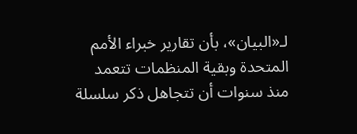لـ«البيان»، بأن تقارير خبراء الأمم المتحدة وبقية المنظمات تتعمد منذ سنوات أن تتجاهل ذكر سلسلة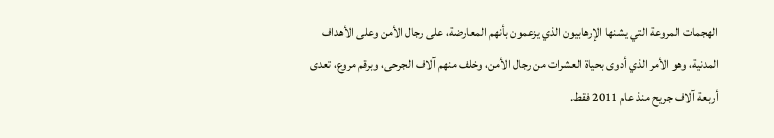الهجمات المروعة التي يشنها الإرهابيون الذي يزعمون بأنهم المعارضة، على رجال الأمن وعلى الأهداف المدنية، وهو الأمر الذي أدوى بحياة العشرات من رجال الأمن، وخلف منهم آلاف الجرحى، وبرقم مروع، تعدى أربعة آلاف جريح منذ عام 2011 فقط.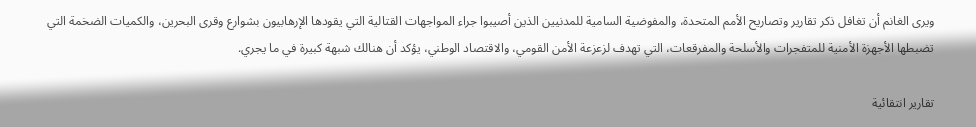ويرى الغانم أن تغافل ذكر تقارير وتصاريح الأمم المتحدة، والمفوضية السامية للمدنيين الذين أصيبوا جراء المواجهات القتالية التي يقودها الإرهابيون بشوارع وقرى البحرين، والكميات الضخمة التي تضبطها الأجهزة الأمنية للمتفجرات والأسلحة والمفرقعات، التي تهدف لزعزعة الأمن القومي، والاقتصاد الوطني، يؤكد أن هنالك شبهة كبيرة في ما يجري.

تقارير انتقائية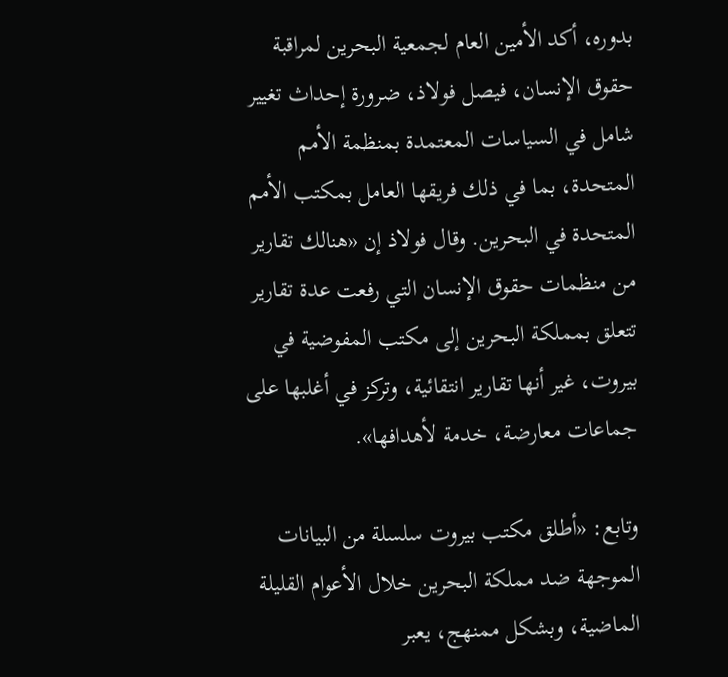بدوره، أكد الأمين العام لجمعية البحرين لمراقبة حقوق الإنسان، فيصل فولاذ، ضرورة إحداث تغيير شامل في السياسات المعتمدة بمنظمة الأمم المتحدة، بما في ذلك فريقها العامل بمكتب الأمم المتحدة في البحرين. وقال فولاذ إن «هنالك تقارير من منظمات حقوق الإنسان التي رفعت عدة تقارير تتعلق بمملكة البحرين إلى مكتب المفوضية في بيروت، غير أنها تقارير انتقائية، وتركز في أغلبها على جماعات معارضة، خدمة لأهدافها».

وتابع: «أطلق مكتب بيروت سلسلة من البيانات الموجهة ضد مملكة البحرين خلال الأعوام القليلة الماضية، وبشكل ممنهج، يعبر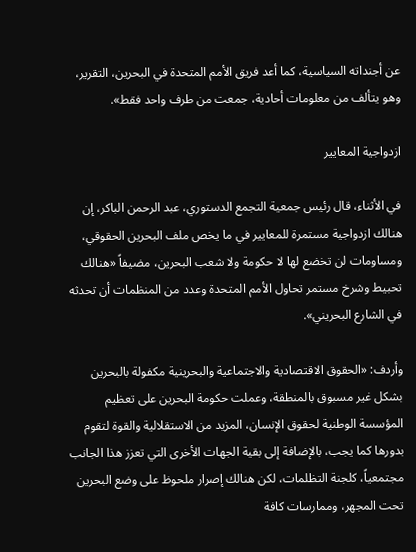عن أجنداته السياسية، كما أعد فريق الأمم المتحدة في البحرين، التقرير، وهو يتألف من معلومات أحادية، جمعت من طرف واحد فقط».

ازدواجية المعايير

في الأثناء، قال رئيس جمعية التجمع الدستوري، عبد الرحمن الباكر، إن هنالك ازدواجية مستمرة للمعايير في ما يخص ملف البحرين الحقوقي، ومساومات لن تخضع لها لا حكومة ولا شعب البحرين، مضيفاً «هنالك تحبيط وشرخ مستمر تحاول الأمم المتحدة وعدد من المنظمات أن تحدثه في الشارع البحريني».

وأردف: «الحقوق الاقتصادية والاجتماعية والبحرينية مكفولة بالبحرين بشكل غير مسبوق بالمنطقة، وعملت حكومة البحرين على تعظيم المؤسسة الوطنية لحقوق الإنسان، المزيد من الاستقلالية والقوة لتقوم بدورها كما يجب، بالإضافة إلى بقية الجهات الأخرى التي تعزز هذا الجانب مجتمعياً، كلجنة التظلمات، لكن هنالك إصرار ملحوظ على وضع البحرين تحت المجهر، وممارسات كافة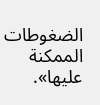الضغوطات الممكنة عليها».